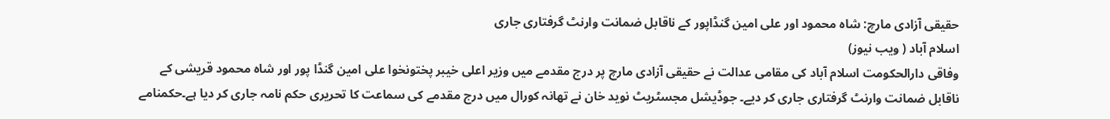حقیقی آزادی مارچ: شاہ محمود اور علی امین گنڈاپور کے ناقابل ضمانت وارنٹ گرفتاری جاری
اسلام آباد ( ویب نیوز)
وفاقی دارالحکومت اسلام آباد کی مقامی عدالت نے حقیقی آزادی مارچ پر درج مقدمے میں وزیر اعلی خیبر پختونخوا علی امین گنڈا پور اور شاہ محمود قریشی کے ناقابل ضمانت وارنٹ گرفتاری جاری کر دیے۔ جوڈیشل مجسٹریٹ نوید خان نے تھانہ کورال میں درج مقدمے کی سماعت کا تحریری حکم نامہ جاری کر دیا ہے۔حکمنامے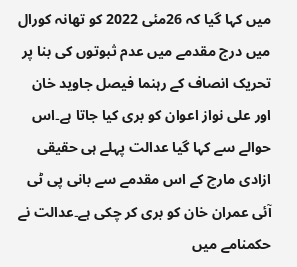میں کہا گیا کہ 26مئی 2022 کو تھانہ کورال میں درج مقدمے میں عدم ثبوتوں کی بنا پر تحریک انصاف کے رہنما فیصل جاوید خان اور علی نواز اعوان کو بری کیا جاتا ہے۔اس حوالے سے کہا گیا عدالت پہلے ہی حقیقی ازادی مارچ کے اس مقدمے سے بانی پی ٹی آئی عمران خان کو بری کر چکی ہے۔عدالت نے حکمنامے میں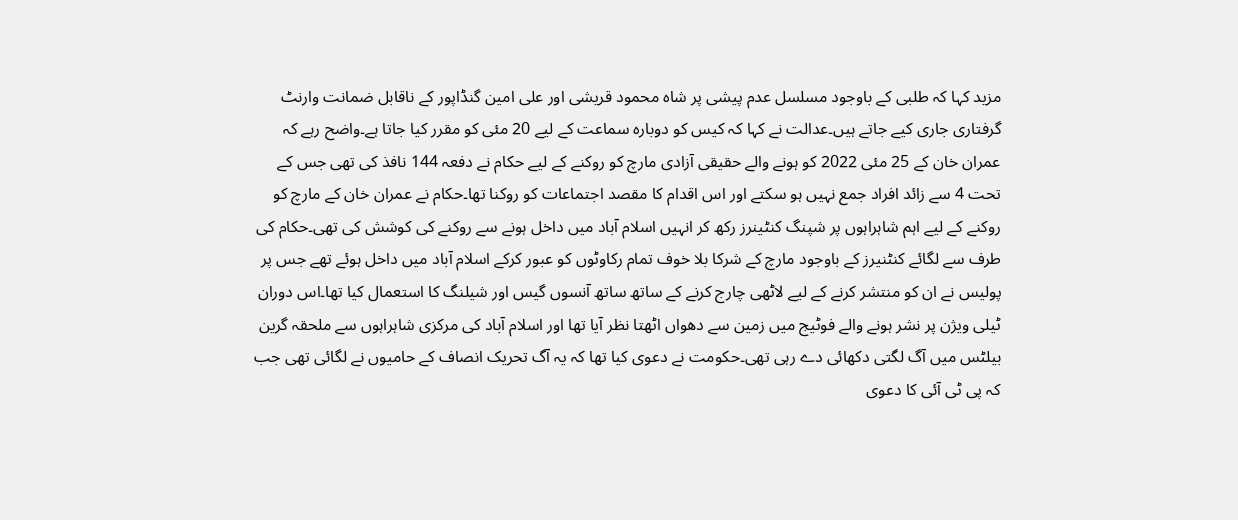مزید کہا کہ طلبی کے باوجود مسلسل عدم پیشی پر شاہ محمود قریشی اور علی امین گنڈاپور کے ناقابل ضمانت وارنٹ گرفتاری جاری کیے جاتے ہیں۔عدالت نے کہا کہ کیس کو دوبارہ سماعت کے لیے 20 مئی کو مقرر کیا جاتا ہے۔واضح رہے کہ عمران خان کے 25 مئی 2022 کو ہونے والے حقیقی آزادی مارچ کو روکنے کے لیے حکام نے دفعہ 144 نافذ کی تھی جس کے تحت 4 سے زائد افراد جمع نہیں ہو سکتے اور اس اقدام کا مقصد اجتماعات کو روکنا تھا۔حکام نے عمران خان کے مارچ کو روکنے کے لیے اہم شاہراہوں پر شپنگ کنٹینرز رکھ کر انہیں اسلام آباد میں داخل ہونے سے روکنے کی کوشش کی تھی۔حکام کی طرف سے لگائے کنٹنیرز کے باوجود مارچ کے شرکا بلا خوف تمام رکاوٹوں کو عبور کرکے اسلام آباد میں داخل ہوئے تھے جس پر پولیس نے ان کو منتشر کرنے کے لیے لاٹھی چارج کرنے کے ساتھ ساتھ آنسوں گیس اور شیلنگ کا استعمال کیا تھا۔اس دوران ٹیلی ویژن پر نشر ہونے والے فوٹیج میں زمین سے دھواں اٹھتا نظر آیا تھا اور اسلام آباد کی مرکزی شاہراہوں سے ملحقہ گرین بیلٹس میں آگ لگتی دکھائی دے رہی تھی۔حکومت نے دعوی کیا تھا کہ یہ آگ تحریک انصاف کے حامیوں نے لگائی تھی جب کہ پی ٹی آئی کا دعوی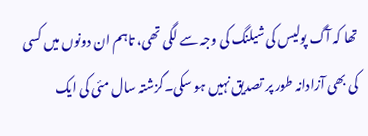تھا کہ آگ پولیس کی شیلنگ کی وجہ سے لگی تھی، تاہم ان دونوں میں کسی کی بھی آزادانہ طور پر تصدیق نہیں ہو سکی۔گزشتہ سال مئی کی ایک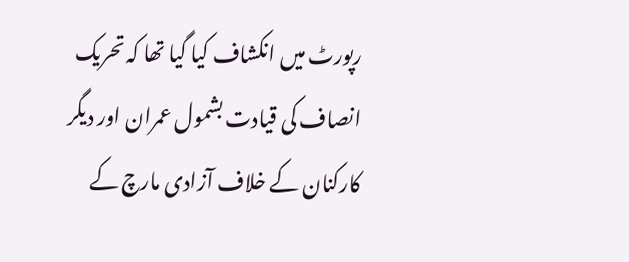رپورٹ میں انکشاف کیا گیا تھا کہ تحریک انصاف کی قیادت بشمول عمران اور دیگر کارکنان کے خلاف آزادی مارچ کے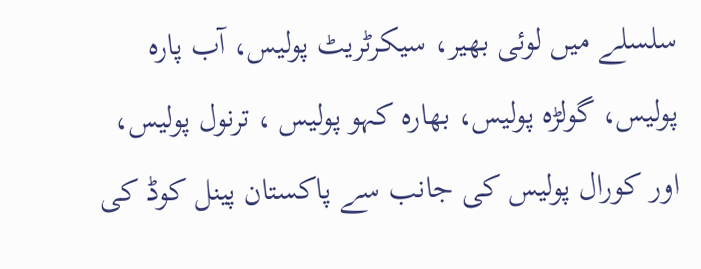سلسلے میں لوئی بھیر، سیکرٹریٹ پولیس، آب پارہ پولیس، گولڑہ پولیس، بھارہ کہو پولیس ، ترنول پولیس، اور کورال پولیس کی جانب سے پاکستان پینل کوڈ کی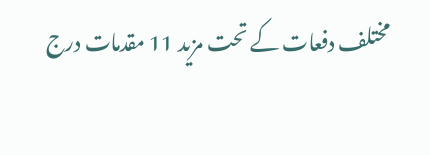مختلف دفعات کے تحت مزید 11 مقدمات درج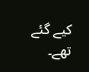کیے گئے تھے۔